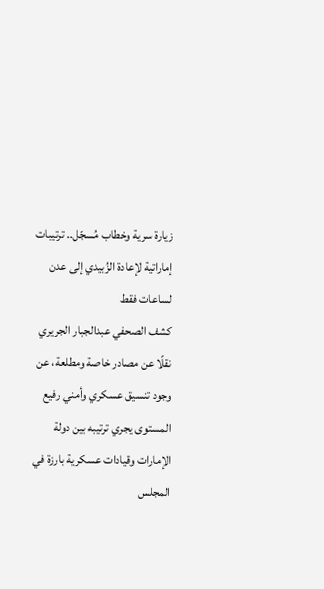زيارة سرية وخطاب مُسجّل.. ترتيبات إماراتية لإعادة الزُبيدي إلى عدن لساعات فقط
كشف الصحفي عبدالجبار الجريري نقلًا عن مصادر خاصة ومطلعة، عن وجود تنسيق عسكري وأمني رفيع المستوى يجري ترتيبه بين دولة الإمارات وقيادات عسكرية بارزة في المجلس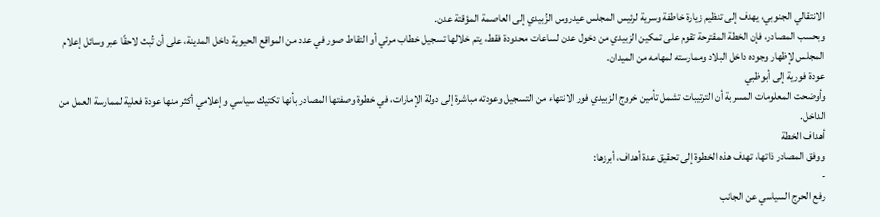الانتقالي الجنوبي، يهدف إلى تنظيم زيارة خاطفة وسرية لرئيس المجلس عيدروس الزُبيدي إلى العاصمة المؤقتة عدن.
وبحسب المصادر، فإن الخطة المقترحة تقوم على تمكين الزبيدي من دخول عدن لساعات محدودة فقط، يتم خلالها تسجيل خطاب مرئي أو التقاط صور في عدد من المواقع الحيوية داخل المدينة، على أن تُبث لاحقًا عبر وسائل إعلام المجلس لإظهار وجوده داخل البلاد وممارسته لمهامه من الميدان.
عودة فورية إلى أبوظبي
وأوضحت المعلومات المسربة أن الترتيبات تشمل تأمين خروج الزبيدي فور الانتهاء من التسجيل وعودته مباشرة إلى دولة الإمارات، في خطوة وصفتها المصادر بأنها تكتيك سياسي وإعلامي أكثر منها عودة فعلية لممارسة العمل من الداخل.
أهداف الخطة
ووفق المصادر ذاتها، تهدف هذه الخطوة إلى تحقيق عدة أهداف، أبرزها:
-
رفع الحرج السياسي عن الجانب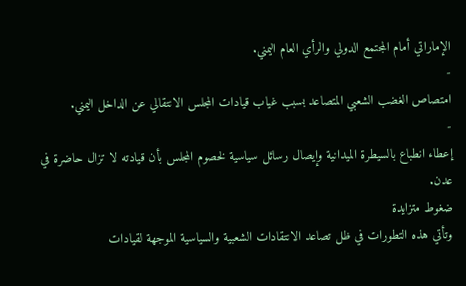الإماراتي أمام المجتمع الدولي والرأي العام اليمني.
-
امتصاص الغضب الشعبي المتصاعد بسبب غياب قيادات المجلس الانتقالي عن الداخل اليمني.
-
إعطاء انطباع بالسيطرة الميدانية وإيصال رسائل سياسية لخصوم المجلس بأن قيادته لا تزال حاضرة في عدن.
ضغوط متزايدة
وتأتي هذه التطورات في ظل تصاعد الانتقادات الشعبية والسياسية الموجهة لقيادات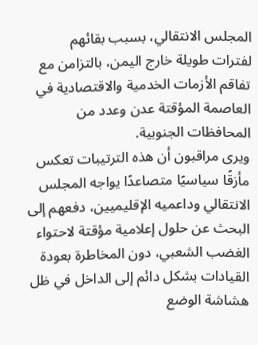المجلس الانتقالي، بسبب بقائهم لفترات طويلة خارج اليمن، بالتزامن مع تفاقم الأزمات الخدمية والاقتصادية في العاصمة المؤقتة عدن وعدد من المحافظات الجنوبية.
ويرى مراقبون أن هذه الترتيبات تعكس مأزقًا سياسيًا متصاعدًا يواجه المجلس الانتقالي وداعميه الإقليميين، دفعهم إلى البحث عن حلول إعلامية مؤقتة لاحتواء الغضب الشعبي، دون المخاطرة بعودة القيادات بشكل دائم إلى الداخل في ظل هشاشة الوضع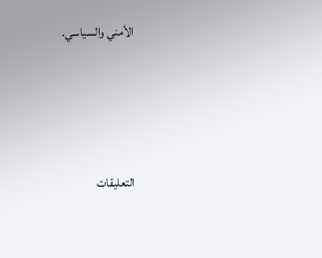الأمني والسياسي.




التعليقات